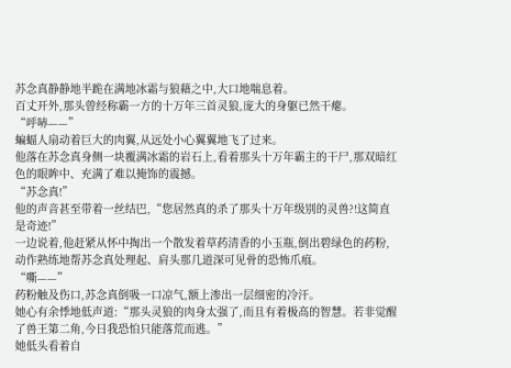苏念真静静地半跪在满地冰霜与狼藉之中,大口地喘息着。
百丈开外,那头曾经称霸一方的十万年三首灵狼,庞大的身躯已然干瘪。
“呼哧——”
蝙蝠人扇动着巨大的肉翼,从远处小心翼翼地飞了过来。
他落在苏念真身侧一块覆满冰霜的岩石上,看着那头十万年霸主的干尸,那双暗红色的眼眸中、充满了难以掩饰的震撼。
“苏念真!”
他的声音甚至带着一丝结巴,“您居然真的杀了那头十万年级别的灵兽?!这简直是奇迹!”
一边说着,他赶紧从怀中掏出一个散发着草药清香的小玉瓶,倒出碧绿色的药粉,动作熟练地帮苏念真处理起、肩头那几道深可见骨的恐怖爪痕。
“嘶——”
药粉触及伤口,苏念真倒吸一口凉气,额上渗出一层细密的冷汗。
她心有余悸地低声道:“那头灵狼的肉身太强了,而且有着极高的智慧。若非觉醒了兽王第二角,今日我恐怕只能落荒而逃。”
她低头看着自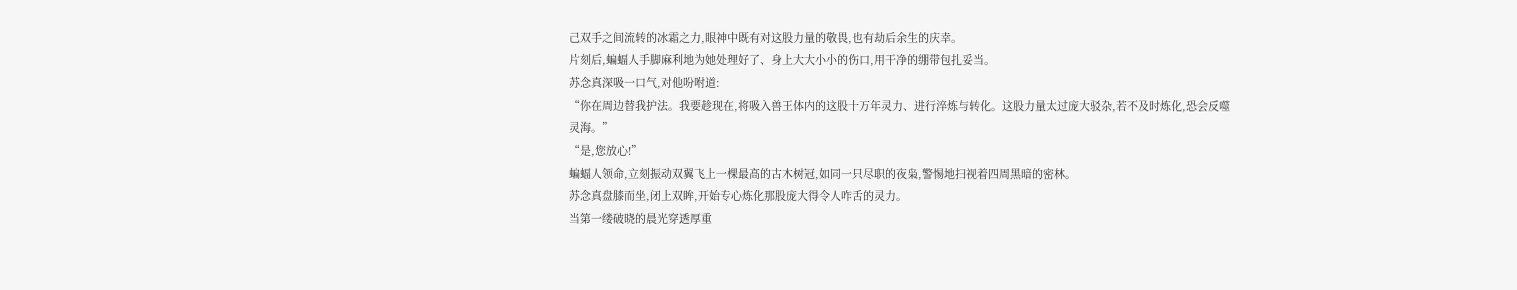己双手之间流转的冰霜之力,眼神中既有对这股力量的敬畏,也有劫后余生的庆幸。
片刻后,蝙蝠人手脚麻利地为她处理好了、身上大大小小的伤口,用干净的绷带包扎妥当。
苏念真深吸一口气,对他吩咐道:
“你在周边替我护法。我要趁现在,将吸入兽王体内的这股十万年灵力、进行淬炼与转化。这股力量太过庞大驳杂,若不及时炼化,恐会反噬灵海。”
“是,您放心!”
蝙蝠人领命,立刻振动双翼飞上一棵最高的古木树冠,如同一只尽职的夜枭,警惕地扫视着四周黑暗的密林。
苏念真盘膝而坐,闭上双眸,开始专心炼化那股庞大得令人咋舌的灵力。
当第一缕破晓的晨光穿透厚重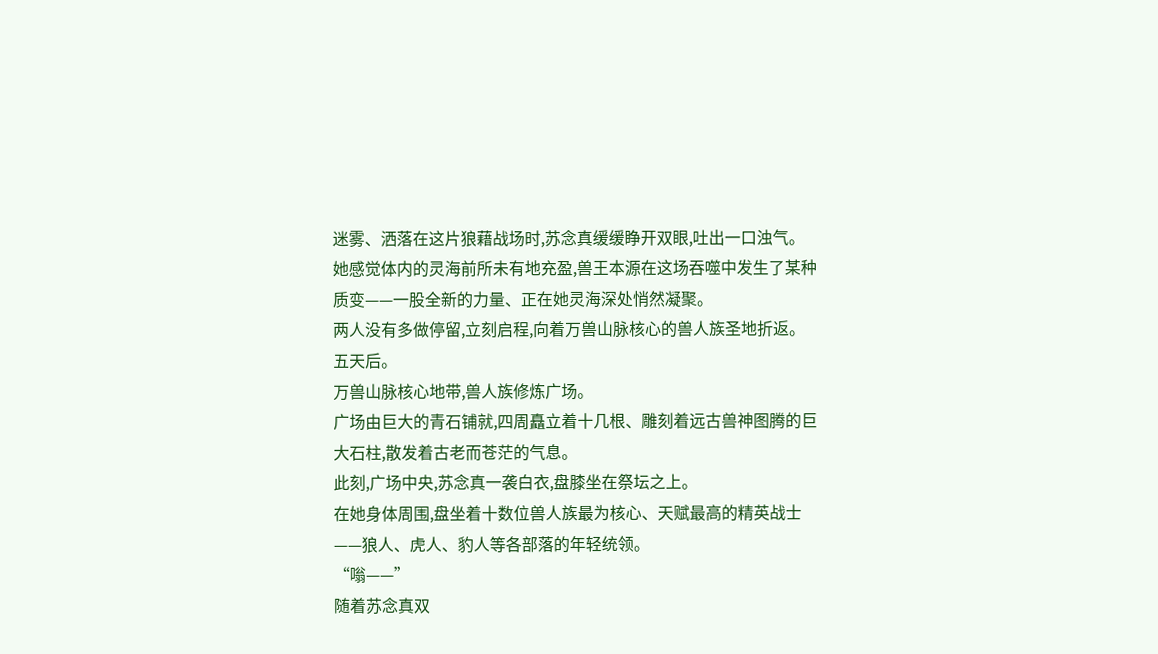迷雾、洒落在这片狼藉战场时,苏念真缓缓睁开双眼,吐出一口浊气。
她感觉体内的灵海前所未有地充盈,兽王本源在这场吞噬中发生了某种质变——一股全新的力量、正在她灵海深处悄然凝聚。
两人没有多做停留,立刻启程,向着万兽山脉核心的兽人族圣地折返。
五天后。
万兽山脉核心地带,兽人族修炼广场。
广场由巨大的青石铺就,四周矗立着十几根、雕刻着远古兽神图腾的巨大石柱,散发着古老而苍茫的气息。
此刻,广场中央,苏念真一袭白衣,盘膝坐在祭坛之上。
在她身体周围,盘坐着十数位兽人族最为核心、天赋最高的精英战士——狼人、虎人、豹人等各部落的年轻统领。
“嗡——”
随着苏念真双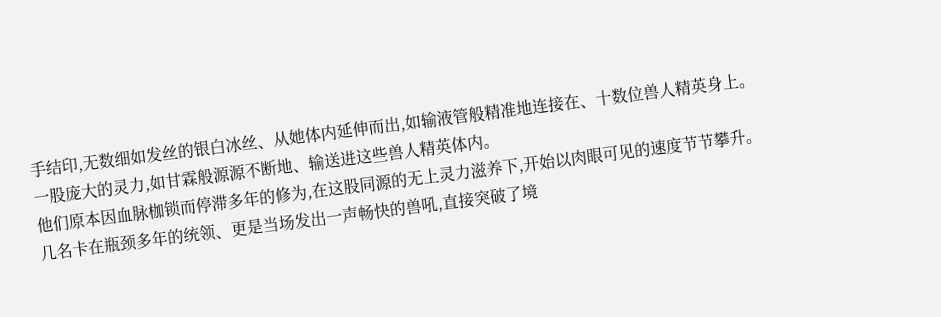手结印,无数细如发丝的银白冰丝、从她体内延伸而出,如输液管般精准地连接在、十数位兽人精英身上。
一股庞大的灵力,如甘霖般源源不断地、输送进这些兽人精英体内。
他们原本因血脉枷锁而停滞多年的修为,在这股同源的无上灵力滋养下,开始以肉眼可见的速度节节攀升。
几名卡在瓶颈多年的统领、更是当场发出一声畅快的兽吼,直接突破了境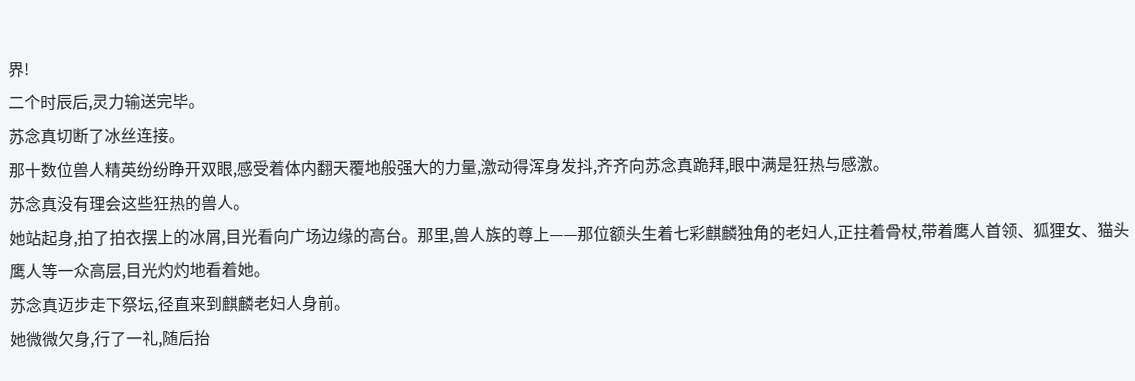界!
二个时辰后,灵力输送完毕。
苏念真切断了冰丝连接。
那十数位兽人精英纷纷睁开双眼,感受着体内翻天覆地般强大的力量,激动得浑身发抖,齐齐向苏念真跪拜,眼中满是狂热与感激。
苏念真没有理会这些狂热的兽人。
她站起身,拍了拍衣摆上的冰屑,目光看向广场边缘的高台。那里,兽人族的尊上——那位额头生着七彩麒麟独角的老妇人,正拄着骨杖,带着鹰人首领、狐狸女、猫头鹰人等一众高层,目光灼灼地看着她。
苏念真迈步走下祭坛,径直来到麒麟老妇人身前。
她微微欠身,行了一礼,随后抬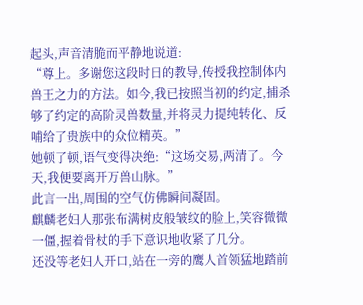起头,声音清脆而平静地说道:
“尊上。多谢您这段时日的教导,传授我控制体内兽王之力的方法。如今,我已按照当初的约定,捕杀够了约定的高阶灵兽数量,并将灵力提纯转化、反哺给了贵族中的众位精英。”
她顿了顿,语气变得决绝:“这场交易,两清了。今天,我便要离开万兽山脉。”
此言一出,周围的空气仿佛瞬间凝固。
麒麟老妇人那张布满树皮般皱纹的脸上,笑容微微一僵,握着骨杖的手下意识地收紧了几分。
还没等老妇人开口,站在一旁的鹰人首领猛地踏前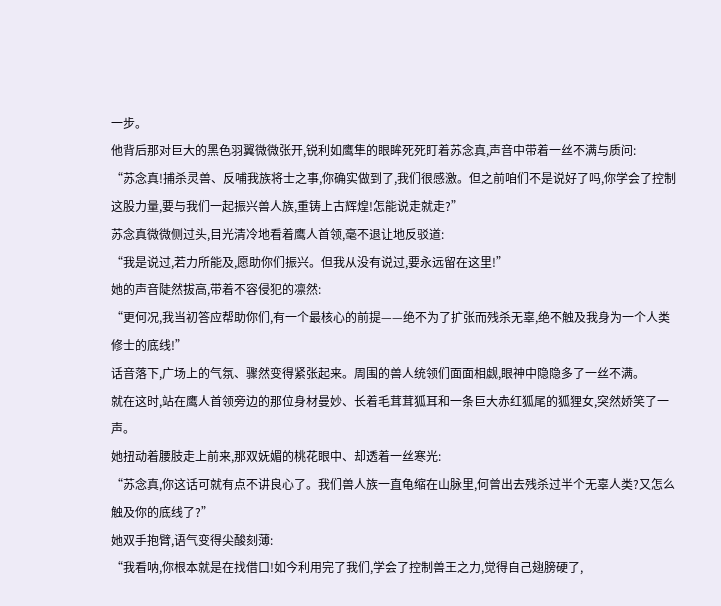一步。
他背后那对巨大的黑色羽翼微微张开,锐利如鹰隼的眼眸死死盯着苏念真,声音中带着一丝不满与质问:
“苏念真!捕杀灵兽、反哺我族将士之事,你确实做到了,我们很感激。但之前咱们不是说好了吗,你学会了控制这股力量,要与我们一起振兴兽人族,重铸上古辉煌!怎能说走就走?”
苏念真微微侧过头,目光清冷地看着鹰人首领,毫不退让地反驳道:
“我是说过,若力所能及,愿助你们振兴。但我从没有说过,要永远留在这里!”
她的声音陡然拔高,带着不容侵犯的凛然:
“更何况,我当初答应帮助你们,有一个最核心的前提——绝不为了扩张而残杀无辜,绝不触及我身为一个人类修士的底线!”
话音落下,广场上的气氛、骤然变得紧张起来。周围的兽人统领们面面相觑,眼神中隐隐多了一丝不满。
就在这时,站在鹰人首领旁边的那位身材曼妙、长着毛茸茸狐耳和一条巨大赤红狐尾的狐狸女,突然娇笑了一声。
她扭动着腰肢走上前来,那双妩媚的桃花眼中、却透着一丝寒光:
“苏念真,你这话可就有点不讲良心了。我们兽人族一直龟缩在山脉里,何曾出去残杀过半个无辜人类?又怎么触及你的底线了?”
她双手抱臂,语气变得尖酸刻薄:
“我看呐,你根本就是在找借口!如今利用完了我们,学会了控制兽王之力,觉得自己翅膀硬了,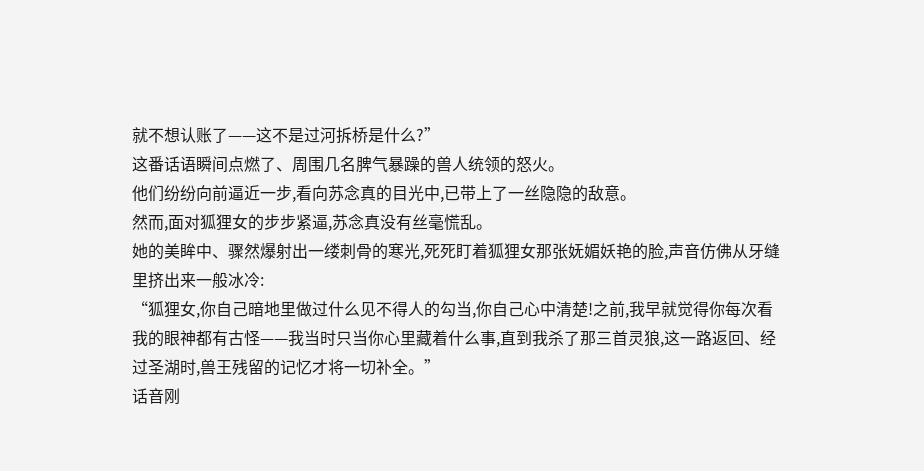就不想认账了——这不是过河拆桥是什么?”
这番话语瞬间点燃了、周围几名脾气暴躁的兽人统领的怒火。
他们纷纷向前逼近一步,看向苏念真的目光中,已带上了一丝隐隐的敌意。
然而,面对狐狸女的步步紧逼,苏念真没有丝毫慌乱。
她的美眸中、骤然爆射出一缕刺骨的寒光,死死盯着狐狸女那张妩媚妖艳的脸,声音仿佛从牙缝里挤出来一般冰冷:
“狐狸女,你自己暗地里做过什么见不得人的勾当,你自己心中清楚!之前,我早就觉得你每次看我的眼神都有古怪——我当时只当你心里藏着什么事,直到我杀了那三首灵狼,这一路返回、经过圣湖时,兽王残留的记忆才将一切补全。”
话音刚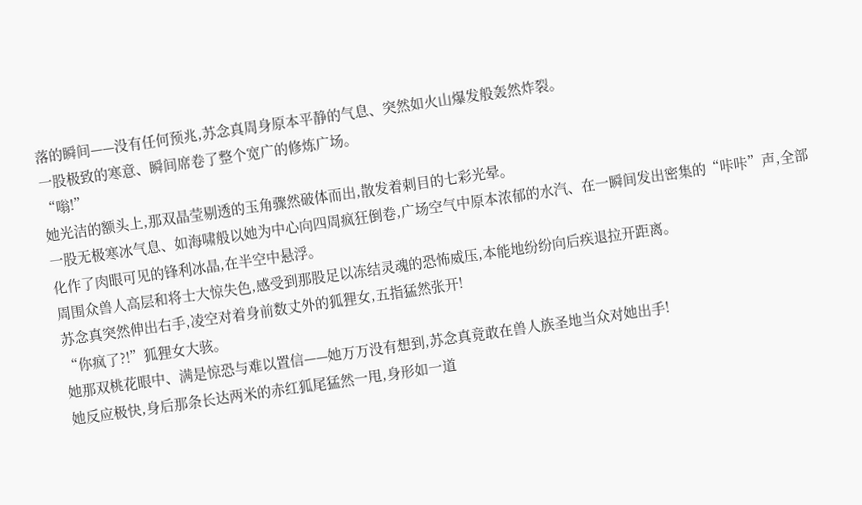落的瞬间——没有任何预兆,苏念真周身原本平静的气息、突然如火山爆发般轰然炸裂。
一股极致的寒意、瞬间席卷了整个宽广的修炼广场。
“嗡!”
她光洁的额头上,那双晶莹剔透的玉角骤然破体而出,散发着刺目的七彩光晕。
一股无极寒冰气息、如海啸般以她为中心向四周疯狂倒卷,广场空气中原本浓郁的水汽、在一瞬间发出密集的“咔咔”声,全部化作了肉眼可见的锋利冰晶,在半空中悬浮。
周围众兽人高层和将士大惊失色,感受到那股足以冻结灵魂的恐怖威压,本能地纷纷向后疾退拉开距离。
苏念真突然伸出右手,凌空对着身前数丈外的狐狸女,五指猛然张开!
“你疯了?!”狐狸女大骇。
她那双桃花眼中、满是惊恐与难以置信——她万万没有想到,苏念真竟敢在兽人族圣地当众对她出手!
她反应极快,身后那条长达两米的赤红狐尾猛然一甩,身形如一道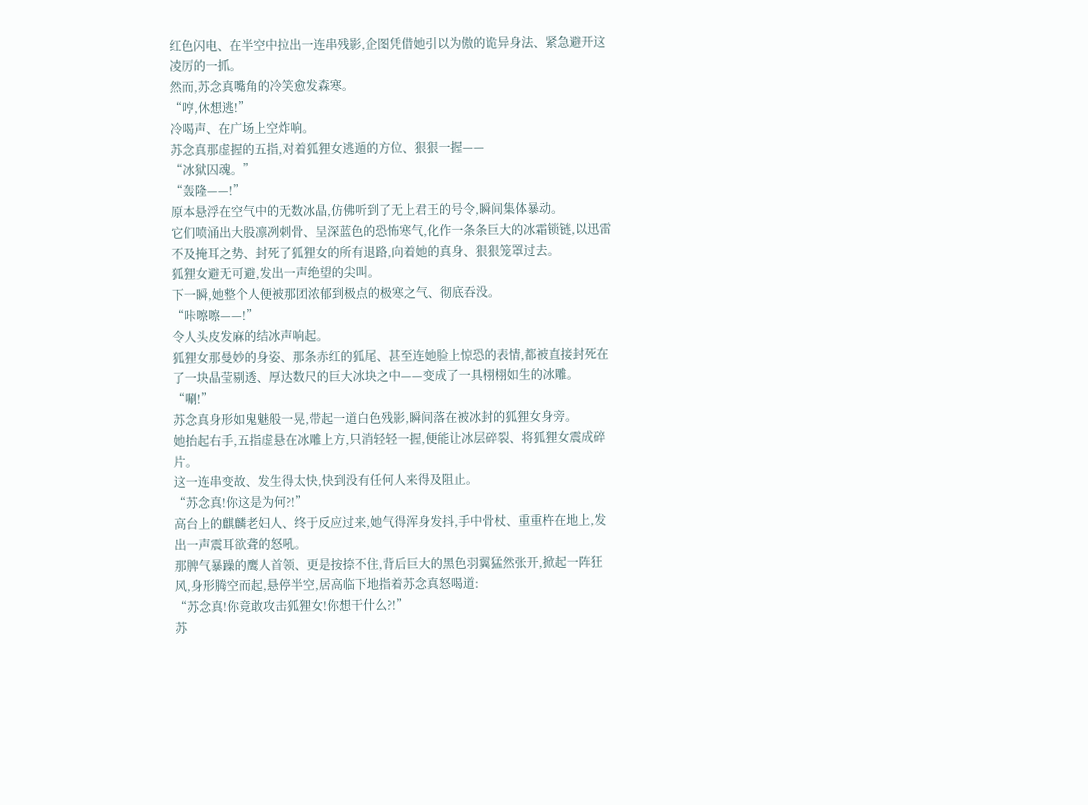红色闪电、在半空中拉出一连串残影,企图凭借她引以为傲的诡异身法、紧急避开这凌厉的一抓。
然而,苏念真嘴角的冷笑愈发森寒。
“哼,休想逃!”
冷喝声、在广场上空炸响。
苏念真那虚握的五指,对着狐狸女逃遁的方位、狠狠一握——
“冰狱囚魂。”
“轰隆——!”
原本悬浮在空气中的无数冰晶,仿佛听到了无上君王的号令,瞬间集体暴动。
它们喷涌出大股凛冽刺骨、呈深蓝色的恐怖寒气,化作一条条巨大的冰霜锁链,以迅雷不及掩耳之势、封死了狐狸女的所有退路,向着她的真身、狠狠笼罩过去。
狐狸女避无可避,发出一声绝望的尖叫。
下一瞬,她整个人便被那团浓郁到极点的极寒之气、彻底吞没。
“咔嚓嚓——!”
令人头皮发麻的结冰声响起。
狐狸女那曼妙的身姿、那条赤红的狐尾、甚至连她脸上惊恐的表情,都被直接封死在了一块晶莹剔透、厚达数尺的巨大冰块之中——变成了一具栩栩如生的冰雕。
“唰!”
苏念真身形如鬼魅般一晃,带起一道白色残影,瞬间落在被冰封的狐狸女身旁。
她抬起右手,五指虚悬在冰雕上方,只消轻轻一握,便能让冰层碎裂、将狐狸女震成碎片。
这一连串变故、发生得太快,快到没有任何人来得及阻止。
“苏念真!你这是为何?!”
高台上的麒麟老妇人、终于反应过来,她气得浑身发抖,手中骨杖、重重杵在地上,发出一声震耳欲聋的怒吼。
那脾气暴躁的鹰人首领、更是按捺不住,背后巨大的黑色羽翼猛然张开,掀起一阵狂风,身形腾空而起,悬停半空,居高临下地指着苏念真怒喝道:
“苏念真!你竟敢攻击狐狸女!你想干什么?!”
苏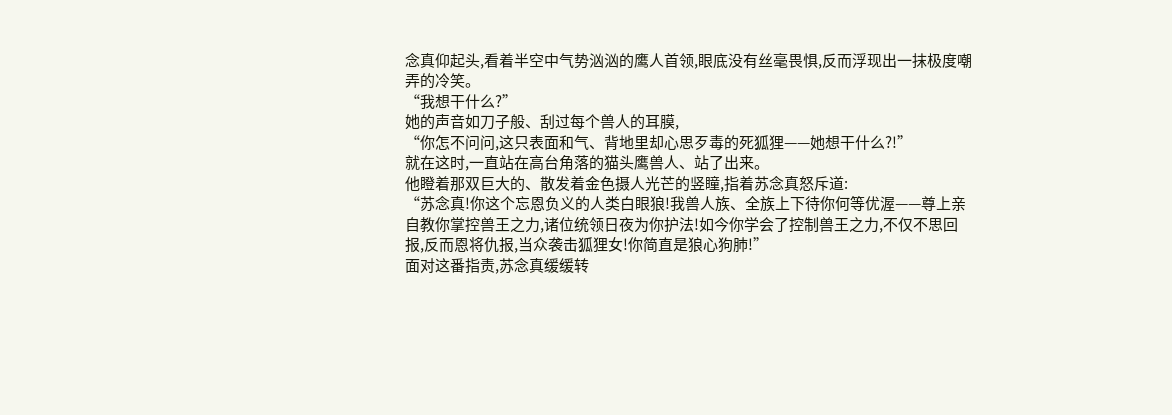念真仰起头,看着半空中气势汹汹的鹰人首领,眼底没有丝毫畏惧,反而浮现出一抹极度嘲弄的冷笑。
“我想干什么?”
她的声音如刀子般、刮过每个兽人的耳膜,
“你怎不问问,这只表面和气、背地里却心思歹毒的死狐狸——她想干什么?!”
就在这时,一直站在高台角落的猫头鹰兽人、站了出来。
他瞪着那双巨大的、散发着金色摄人光芒的竖瞳,指着苏念真怒斥道:
“苏念真!你这个忘恩负义的人类白眼狼!我兽人族、全族上下待你何等优渥——尊上亲自教你掌控兽王之力,诸位统领日夜为你护法!如今你学会了控制兽王之力,不仅不思回报,反而恩将仇报,当众袭击狐狸女!你简直是狼心狗肺!”
面对这番指责,苏念真缓缓转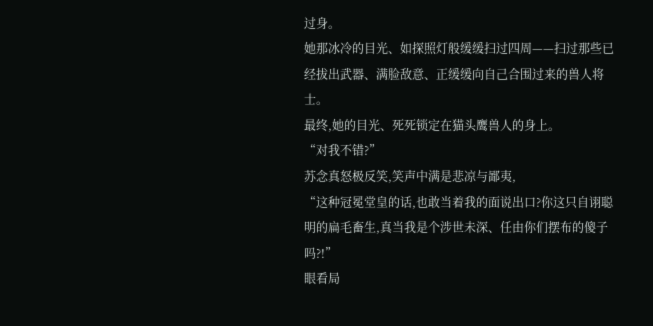过身。
她那冰冷的目光、如探照灯般缓缓扫过四周——扫过那些已经拔出武器、满脸敌意、正缓缓向自己合围过来的兽人将士。
最终,她的目光、死死锁定在猫头鹰兽人的身上。
“对我不错?”
苏念真怒极反笑,笑声中满是悲凉与鄙夷,
“这种冠冕堂皇的话,也敢当着我的面说出口?你这只自诩聪明的扁毛畜生,真当我是个涉世未深、任由你们摆布的傻子吗?!”
眼看局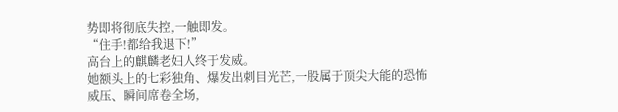势即将彻底失控,一触即发。
“住手!都给我退下!”
高台上的麒麟老妇人终于发威。
她额头上的七彩独角、爆发出刺目光芒,一股属于顶尖大能的恐怖威压、瞬间席卷全场,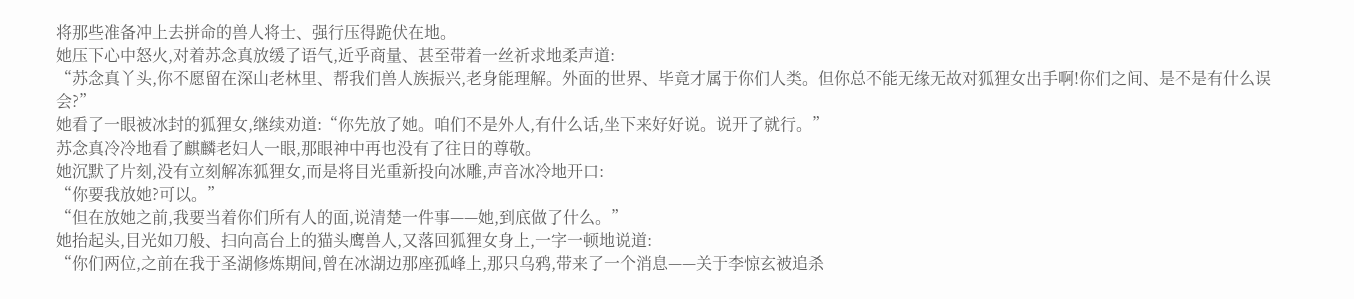将那些准备冲上去拼命的兽人将士、强行压得跪伏在地。
她压下心中怒火,对着苏念真放缓了语气,近乎商量、甚至带着一丝祈求地柔声道:
“苏念真丫头,你不愿留在深山老林里、帮我们兽人族振兴,老身能理解。外面的世界、毕竟才属于你们人类。但你总不能无缘无故对狐狸女出手啊!你们之间、是不是有什么误会?”
她看了一眼被冰封的狐狸女,继续劝道:“你先放了她。咱们不是外人,有什么话,坐下来好好说。说开了就行。”
苏念真冷冷地看了麒麟老妇人一眼,那眼神中再也没有了往日的尊敬。
她沉默了片刻,没有立刻解冻狐狸女,而是将目光重新投向冰雕,声音冰冷地开口:
“你要我放她?可以。”
“但在放她之前,我要当着你们所有人的面,说清楚一件事——她,到底做了什么。”
她抬起头,目光如刀般、扫向高台上的猫头鹰兽人,又落回狐狸女身上,一字一顿地说道:
“你们两位,之前在我于圣湖修炼期间,曾在冰湖边那座孤峰上,那只乌鸦,带来了一个消息——关于李惊玄被追杀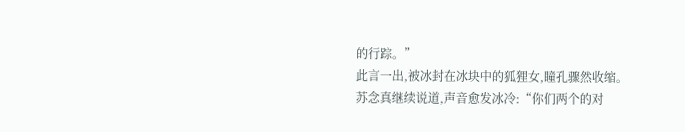的行踪。”
此言一出,被冰封在冰块中的狐狸女,瞳孔骤然收缩。
苏念真继续说道,声音愈发冰冷:“你们两个的对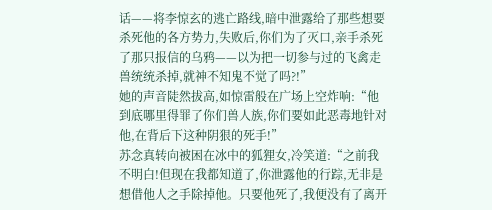话——将李惊玄的逃亡路线,暗中泄露给了那些想要杀死他的各方势力,失败后,你们为了灭口,亲手杀死了那只报信的乌鸦——以为把一切参与过的飞禽走兽统统杀掉,就神不知鬼不觉了吗?!”
她的声音陡然拔高,如惊雷般在广场上空炸响:“他到底哪里得罪了你们兽人族,你们要如此恶毒地针对他,在背后下这种阴狠的死手!”
苏念真转向被困在冰中的狐狸女,冷笑道:“之前我不明白!但现在我都知道了,你泄露他的行踪,无非是想借他人之手除掉他。只要他死了,我便没有了离开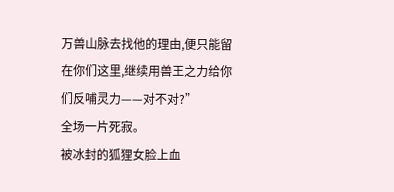万兽山脉去找他的理由,便只能留在你们这里,继续用兽王之力给你们反哺灵力——对不对?”
全场一片死寂。
被冰封的狐狸女脸上血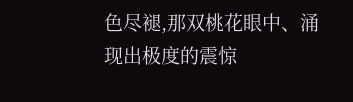色尽褪,那双桃花眼中、涌现出极度的震惊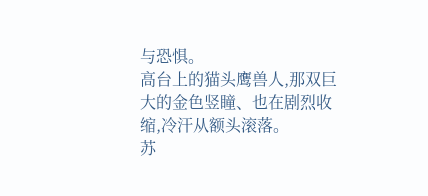与恐惧。
高台上的猫头鹰兽人,那双巨大的金色竖瞳、也在剧烈收缩,冷汗从额头滚落。
苏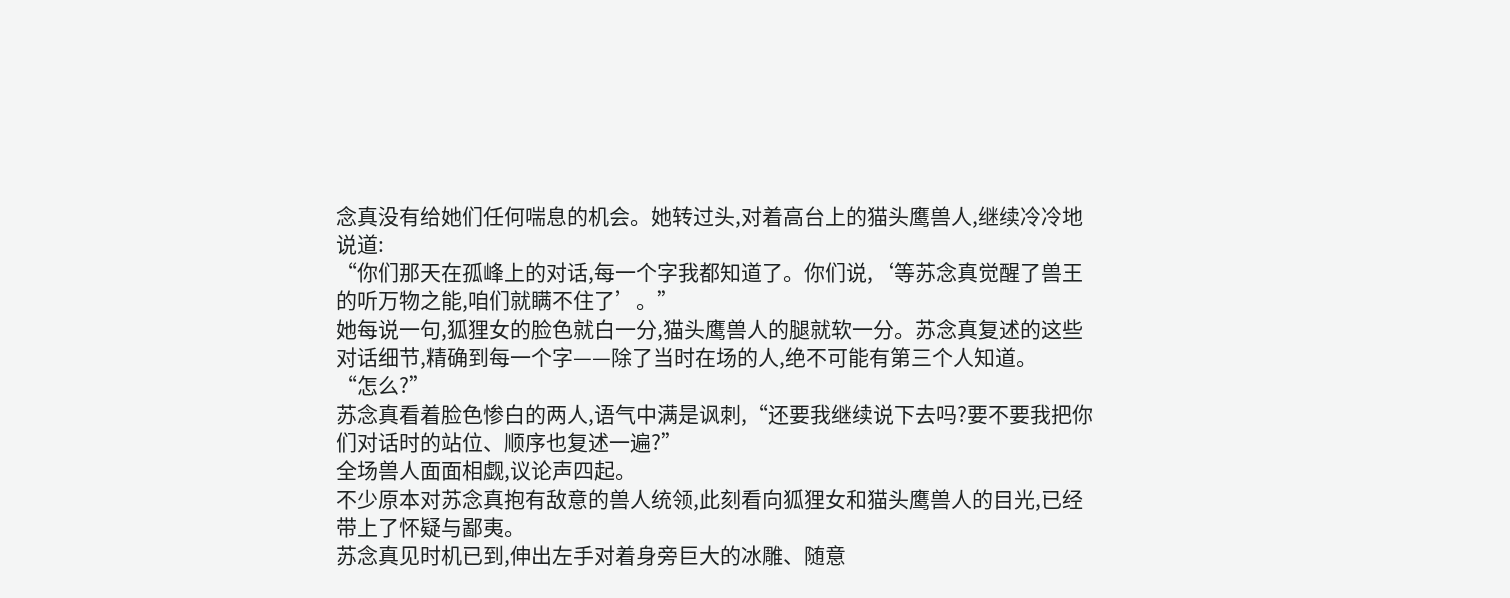念真没有给她们任何喘息的机会。她转过头,对着高台上的猫头鹰兽人,继续冷冷地说道:
“你们那天在孤峰上的对话,每一个字我都知道了。你们说,‘等苏念真觉醒了兽王的听万物之能,咱们就瞒不住了’。”
她每说一句,狐狸女的脸色就白一分,猫头鹰兽人的腿就软一分。苏念真复述的这些对话细节,精确到每一个字——除了当时在场的人,绝不可能有第三个人知道。
“怎么?”
苏念真看着脸色惨白的两人,语气中满是讽刺,“还要我继续说下去吗?要不要我把你们对话时的站位、顺序也复述一遍?”
全场兽人面面相觑,议论声四起。
不少原本对苏念真抱有敌意的兽人统领,此刻看向狐狸女和猫头鹰兽人的目光,已经带上了怀疑与鄙夷。
苏念真见时机已到,伸出左手对着身旁巨大的冰雕、随意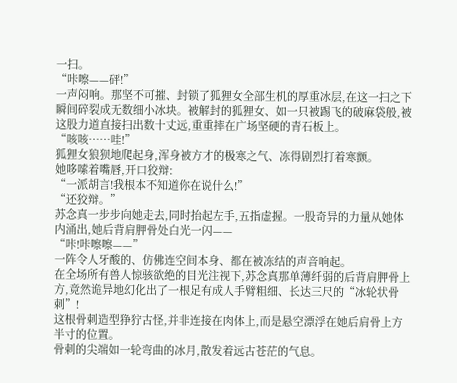一扫。
“咔嚓——砰!”
一声闷响。那坚不可摧、封锁了狐狸女全部生机的厚重冰层,在这一扫之下瞬间碎裂成无数细小冰块。被解封的狐狸女、如一只被踢飞的破麻袋般,被这股力道直接扫出数十丈远,重重摔在广场坚硬的青石板上。
“咳咳……哇!”
狐狸女狼狈地爬起身,浑身被方才的极寒之气、冻得剧烈打着寒颤。
她哆嗦着嘴唇,开口狡辩:
“一派胡言!我根本不知道你在说什么!”
“还狡辩。”
苏念真一步步向她走去,同时抬起左手,五指虚握。一股奇异的力量从她体内涌出,她后背肩胛骨处白光一闪——
“咔!咔嚓嚓——”
一阵令人牙酸的、仿佛连空间本身、都在被冻结的声音响起。
在全场所有兽人惊骇欲绝的目光注视下,苏念真那单薄纤弱的后背肩胛骨上方,竟然诡异地幻化出了一根足有成人手臂粗细、长达三尺的“冰轮状骨刺”!
这根骨刺造型狰狞古怪,并非连接在肉体上,而是悬空漂浮在她后肩骨上方半寸的位置。
骨刺的尖端如一轮弯曲的冰月,散发着远古苍茫的气息。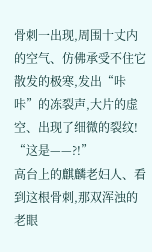骨刺一出现,周围十丈内的空气、仿佛承受不住它散发的极寒,发出“咔咔”的冻裂声,大片的虚空、出现了细微的裂纹!
“这是——?!”
高台上的麒麟老妇人、看到这根骨刺,那双浑浊的老眼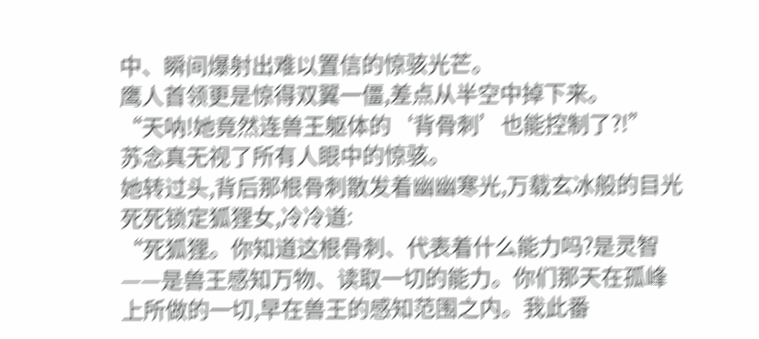中、瞬间爆射出难以置信的惊骇光芒。
鹰人首领更是惊得双翼一僵,差点从半空中掉下来。
“天呐!她竟然连兽王躯体的‘背骨刺’也能控制了?!”
苏念真无视了所有人眼中的惊骇。
她转过头,背后那根骨刺散发着幽幽寒光,万载玄冰般的目光死死锁定狐狸女,冷冷道:
“死狐狸。你知道这根骨刺、代表着什么能力吗?是灵智——是兽王感知万物、读取一切的能力。你们那天在孤峰上所做的一切,早在兽王的感知范围之内。我此番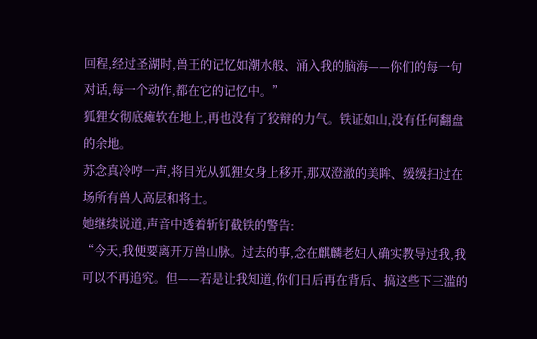回程,经过圣湖时,兽王的记忆如潮水般、涌入我的脑海——你们的每一句对话,每一个动作,都在它的记忆中。”
狐狸女彻底瘫软在地上,再也没有了狡辩的力气。铁证如山,没有任何翻盘的余地。
苏念真冷哼一声,将目光从狐狸女身上移开,那双澄澈的美眸、缓缓扫过在场所有兽人高层和将士。
她继续说道,声音中透着斩钉截铁的警告:
“今天,我便要离开万兽山脉。过去的事,念在麒麟老妇人确实教导过我,我可以不再追究。但——若是让我知道,你们日后再在背后、搞这些下三滥的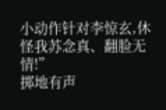小动作针对李惊玄,休怪我苏念真、翻脸无情!”
掷地有声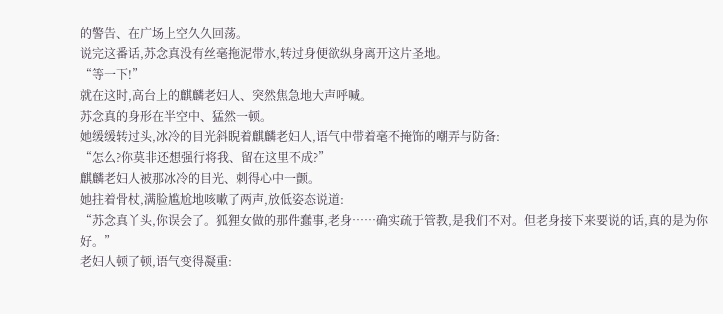的警告、在广场上空久久回荡。
说完这番话,苏念真没有丝毫拖泥带水,转过身便欲纵身离开这片圣地。
“等一下!”
就在这时,高台上的麒麟老妇人、突然焦急地大声呼喊。
苏念真的身形在半空中、猛然一顿。
她缓缓转过头,冰冷的目光斜睨着麒麟老妇人,语气中带着毫不掩饰的嘲弄与防备:
“怎么?你莫非还想强行将我、留在这里不成?”
麒麟老妇人被那冰冷的目光、刺得心中一颤。
她拄着骨杖,满脸尴尬地咳嗽了两声,放低姿态说道:
“苏念真丫头,你误会了。狐狸女做的那件蠢事,老身……确实疏于管教,是我们不对。但老身接下来要说的话,真的是为你好。”
老妇人顿了顿,语气变得凝重: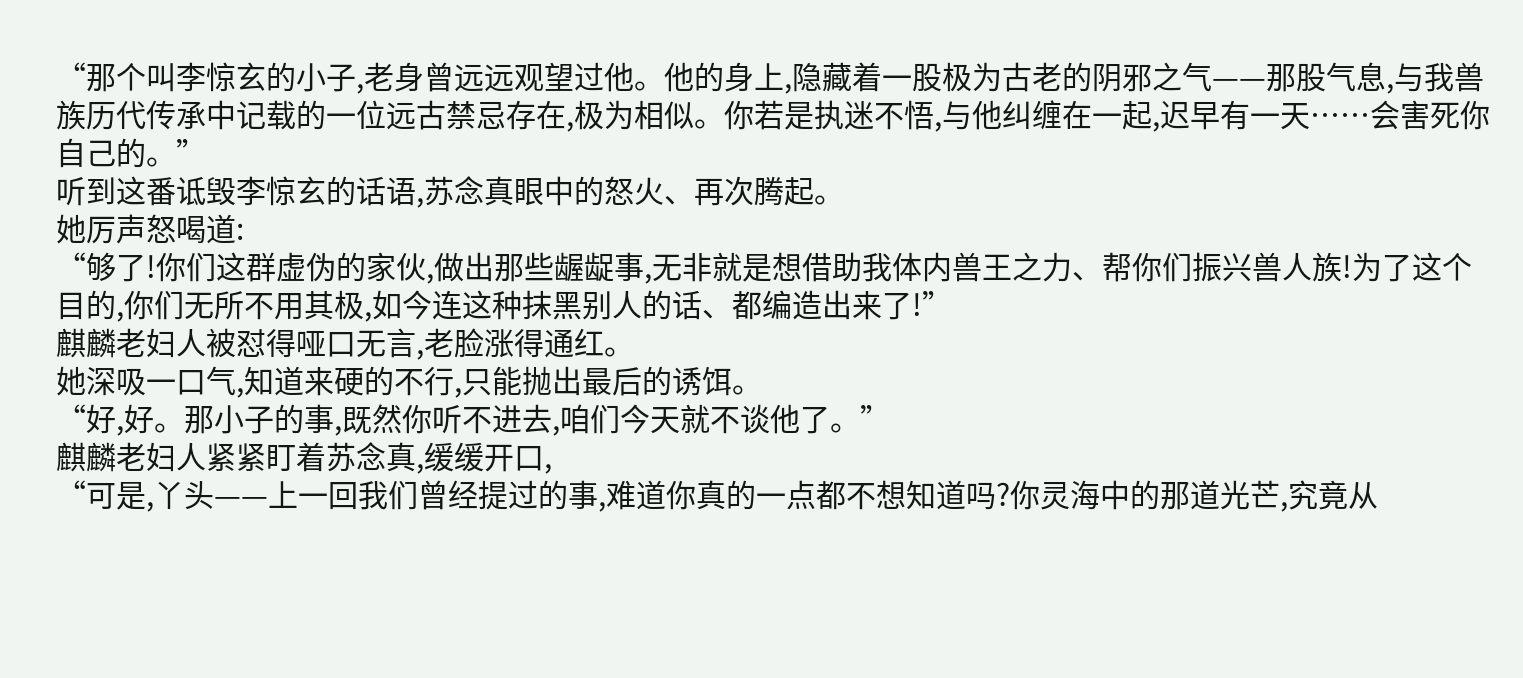“那个叫李惊玄的小子,老身曾远远观望过他。他的身上,隐藏着一股极为古老的阴邪之气——那股气息,与我兽族历代传承中记载的一位远古禁忌存在,极为相似。你若是执迷不悟,与他纠缠在一起,迟早有一天……会害死你自己的。”
听到这番诋毁李惊玄的话语,苏念真眼中的怒火、再次腾起。
她厉声怒喝道:
“够了!你们这群虚伪的家伙,做出那些龌龊事,无非就是想借助我体内兽王之力、帮你们振兴兽人族!为了这个目的,你们无所不用其极,如今连这种抹黑别人的话、都编造出来了!”
麒麟老妇人被怼得哑口无言,老脸涨得通红。
她深吸一口气,知道来硬的不行,只能抛出最后的诱饵。
“好,好。那小子的事,既然你听不进去,咱们今天就不谈他了。”
麒麟老妇人紧紧盯着苏念真,缓缓开口,
“可是,丫头——上一回我们曾经提过的事,难道你真的一点都不想知道吗?你灵海中的那道光芒,究竟从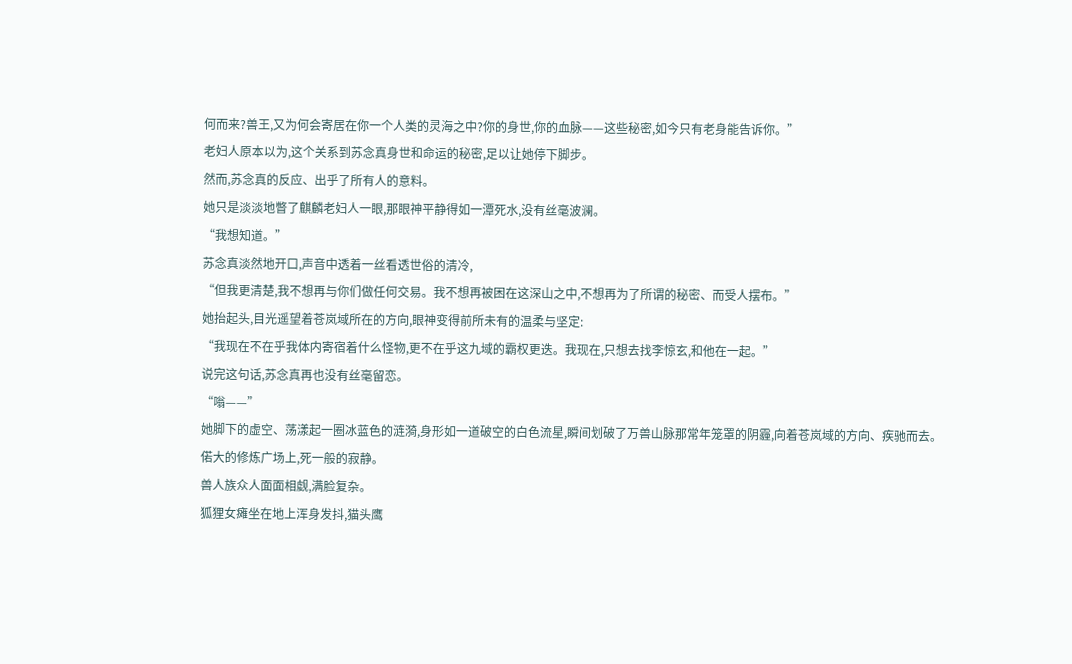何而来?兽王,又为何会寄居在你一个人类的灵海之中?你的身世,你的血脉——这些秘密,如今只有老身能告诉你。”
老妇人原本以为,这个关系到苏念真身世和命运的秘密,足以让她停下脚步。
然而,苏念真的反应、出乎了所有人的意料。
她只是淡淡地瞥了麒麟老妇人一眼,那眼神平静得如一潭死水,没有丝毫波澜。
“我想知道。”
苏念真淡然地开口,声音中透着一丝看透世俗的清冷,
“但我更清楚,我不想再与你们做任何交易。我不想再被困在这深山之中,不想再为了所谓的秘密、而受人摆布。”
她抬起头,目光遥望着苍岚域所在的方向,眼神变得前所未有的温柔与坚定:
“我现在不在乎我体内寄宿着什么怪物,更不在乎这九域的霸权更迭。我现在,只想去找李惊玄,和他在一起。”
说完这句话,苏念真再也没有丝毫留恋。
“嗡——”
她脚下的虚空、荡漾起一圈冰蓝色的涟漪,身形如一道破空的白色流星,瞬间划破了万兽山脉那常年笼罩的阴霾,向着苍岚域的方向、疾驰而去。
偌大的修炼广场上,死一般的寂静。
兽人族众人面面相觑,满脸复杂。
狐狸女瘫坐在地上浑身发抖,猫头鹰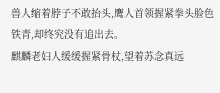兽人缩着脖子不敢抬头,鹰人首领握紧拳头脸色铁青,却终究没有追出去。
麒麟老妇人缓缓握紧骨杖,望着苏念真远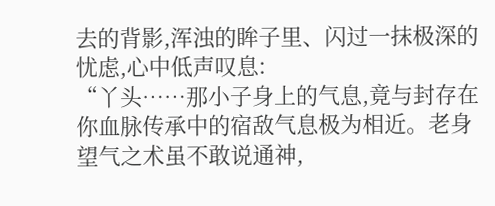去的背影,浑浊的眸子里、闪过一抹极深的忧虑,心中低声叹息:
“丫头……那小子身上的气息,竟与封存在你血脉传承中的宿敌气息极为相近。老身望气之术虽不敢说通神,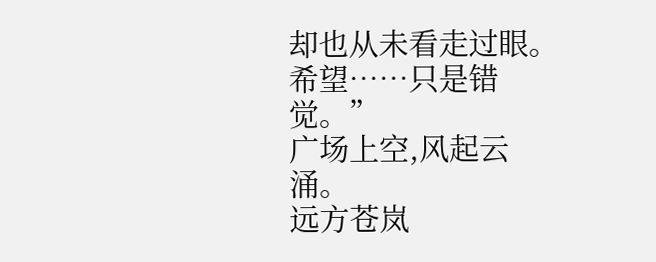却也从未看走过眼。希望……只是错觉。”
广场上空,风起云涌。
远方苍岚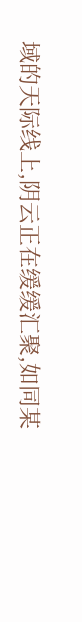域的天际线上,阴云正在缓缓汇聚,如同某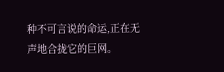种不可言说的命运,正在无声地合拢它的巨网。